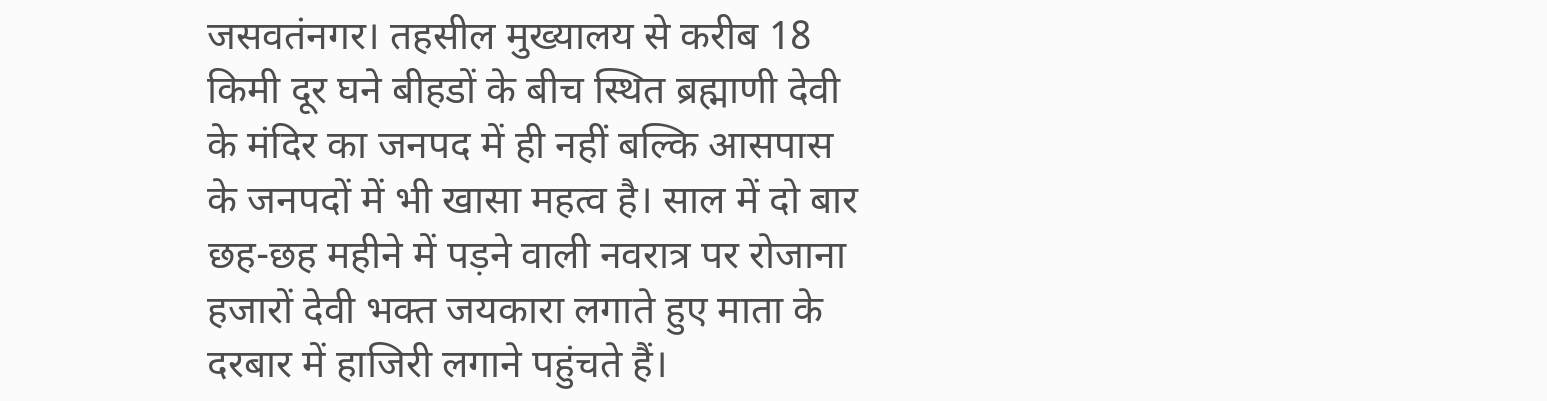जसवतंनगर। तहसील मुख्यालय से करीब 18 किमी दूर घने बीहडों के बीच स्थित ब्रह्माणी देवी के मंदिर का जनपद में ही नहीं बल्कि आसपास के जनपदों में भी खासा महत्व है। साल में दो बार छह-छह महीने में पड़ने वाली नवरात्र पर रोजाना हजारों देवी भक्त जयकारा लगाते हुए माता के दरबार में हाजिरी लगाने पहुंचते हैं।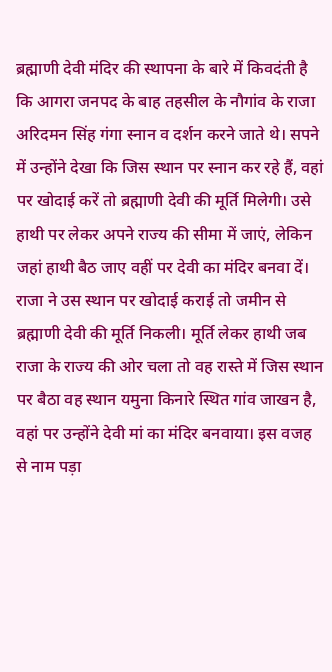ब्रह्माणी देवी मंदिर की स्थापना के बारे में किवदंती है कि आगरा जनपद के बाह तहसील के नौगांव के राजा अरिदमन सिंह गंगा स्नान व दर्शन करने जाते थे। सपने में उन्होंने देखा कि जिस स्थान पर स्नान कर रहे हैं, वहां पर खोदाई करें तो ब्रह्माणी देवी की मूर्ति मिलेगी। उसे हाथी पर लेकर अपने राज्य की सीमा में जाएं, लेकिन जहां हाथी बैठ जाए वहीं पर देवी का मंदिर बनवा दें।
राजा ने उस स्थान पर खोदाई कराई तो जमीन से ब्रह्माणी देवी की मूर्ति निकली। मूर्ति लेकर हाथी जब राजा के राज्य की ओर चला तो वह रास्ते में जिस स्थान पर बैठा वह स्थान यमुना किनारे स्थित गांव जाखन है, वहां पर उन्होंने देवी मां का मंदिर बनवाया। इस वजह से नाम पड़ा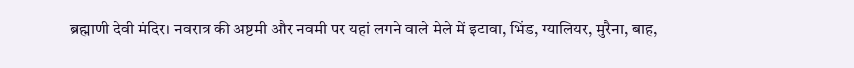ब्रह्माणी देवी मंदिर। नवरात्र की अष्टमी और नवमी पर यहां लगने वाले मेले में इटावा, भिंड, ग्यालियर, मुरैना, बाह,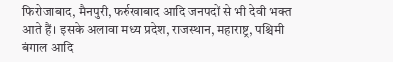फिरोजाबाद, मैनपुरी, फर्रुखाबाद आदि जनपदों से भी देवी भक्त आते हैं। इसके अलावा मध्य प्रदेश, राजस्थान, महाराष्ट्र, पश्चिमी बंगाल आदि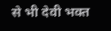से भी देवी भक्त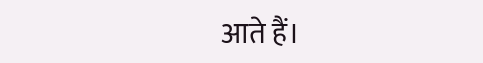आते हैं।